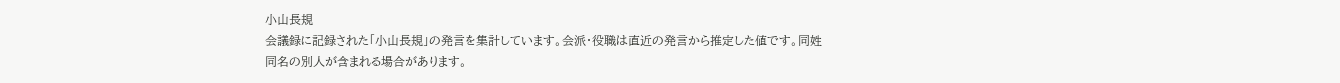小山長規
会議録に記録された「小山長規」の発言を集計しています。会派・役職は直近の発言から推定した値です。同姓同名の別人が含まれる場合があります。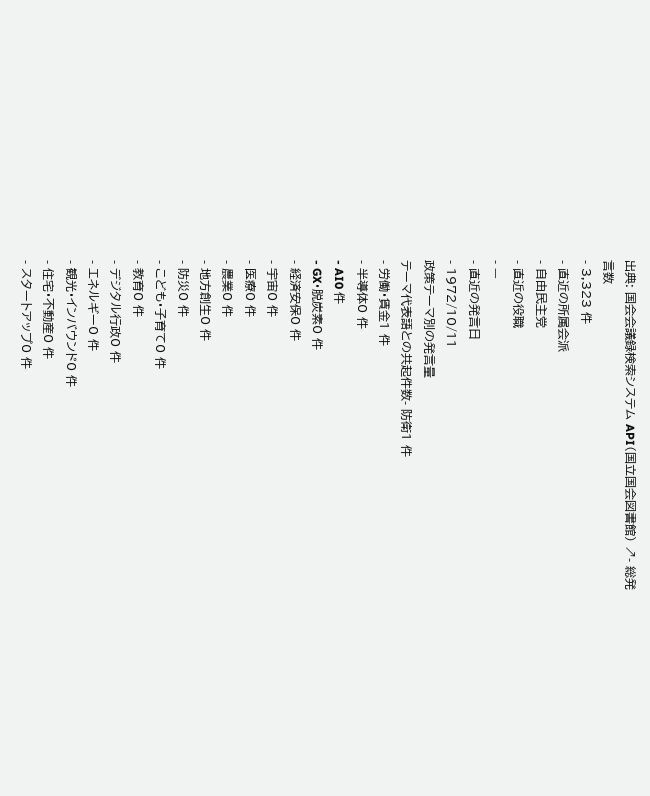出典: 国会会議録検索システム API(国立国会図書館) ↗- 総発言数
- 3,323 件
- 直近の所属会派
- 自由民主党
- 直近の役職
- —
- 直近の発言日
- 1972/10/11
政策テーマ別の発言量
テーマ代表語との共起件数- 防衛1 件
- 労働・賃金1 件
- 半導体0 件
- AI0 件
- GX・脱炭素0 件
- 経済安保0 件
- 宇宙0 件
- 医療0 件
- 農業0 件
- 地方創生0 件
- 防災0 件
- こども・子育て0 件
- 教育0 件
- デジタル行政0 件
- エネルギー0 件
- 観光・インバウンド0 件
- 住宅・不動産0 件
- スタートアップ0 件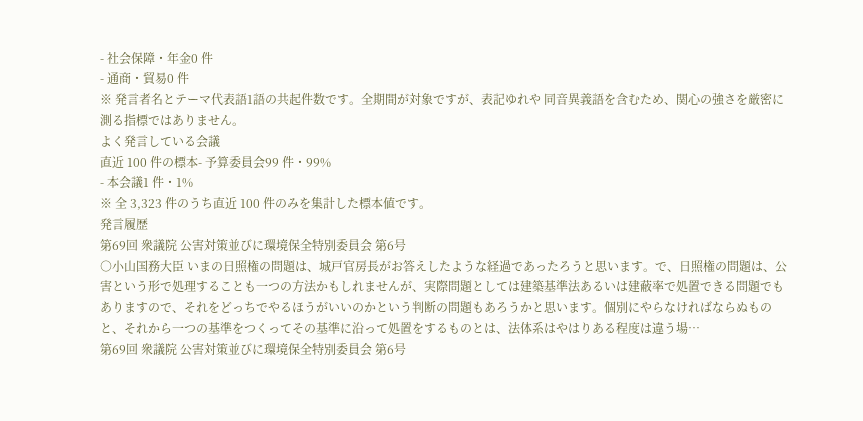- 社会保障・年金0 件
- 通商・貿易0 件
※ 発言者名とテーマ代表語1語の共起件数です。全期間が対象ですが、表記ゆれや 同音異義語を含むため、関心の強さを厳密に測る指標ではありません。
よく発言している会議
直近 100 件の標本- 予算委員会99 件・99%
- 本会議1 件・1%
※ 全 3,323 件のうち直近 100 件のみを集計した標本値です。
発言履歴
第69回 衆議院 公害対策並びに環境保全特別委員会 第6号
○小山国務大臣 いまの日照権の問題は、城戸官房長がお答えしたような経過であったろうと思います。で、日照権の問題は、公害という形で処理することも一つの方法かもしれませんが、実際問題としては建築基準法あるいは建蔽率で処置できる問題でもありますので、それをどっちでやるほうがいいのかという判断の問題もあろうかと思います。個別にやらなければならぬものと、それから一つの基準をつくってその基準に沿って処置をするものとは、法体系はやはりある程度は違う場…
第69回 衆議院 公害対策並びに環境保全特別委員会 第6号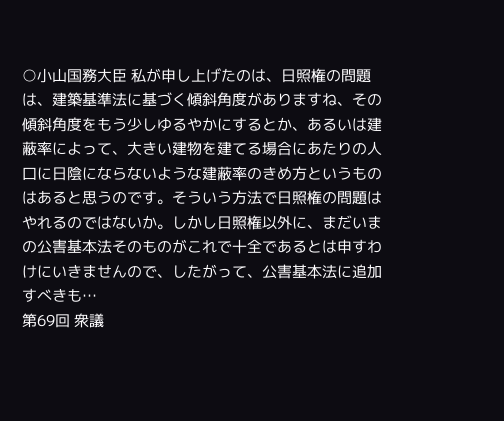○小山国務大臣 私が申し上げたのは、日照権の問題は、建築基準法に基づく傾斜角度がありますね、その傾斜角度をもう少しゆるやかにするとか、あるいは建蔽率によって、大きい建物を建てる場合にあたりの人口に日陰にならないような建蔽率のきめ方というものはあると思うのです。そういう方法で日照権の問題はやれるのではないか。しかし日照権以外に、まだいまの公害基本法そのものがこれで十全であるとは申すわけにいきませんので、したがって、公害基本法に追加すべきも…
第69回 衆議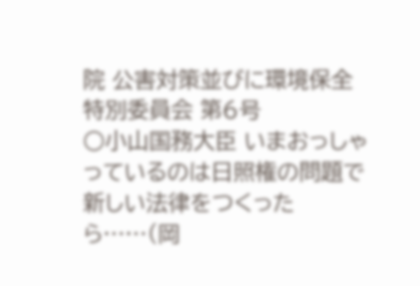院 公害対策並びに環境保全特別委員会 第6号
○小山国務大臣 いまおっしゃっているのは日照権の問題で新しい法律をつくったら……(岡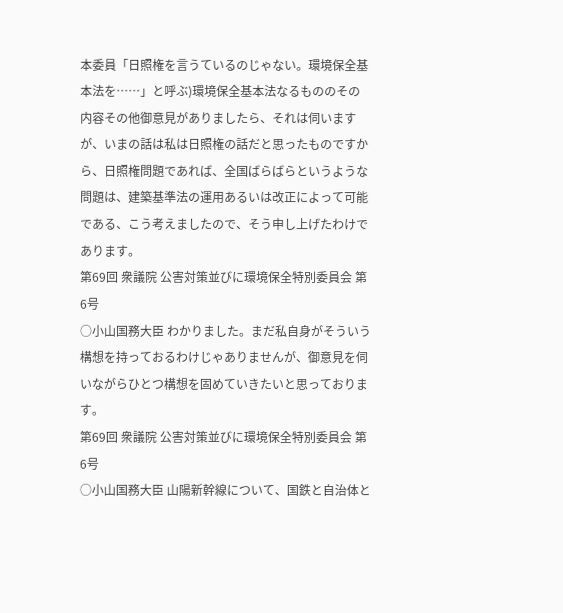本委員「日照権を言うているのじゃない。環境保全基本法を……」と呼ぶ)環境保全基本法なるもののその内容その他御意見がありましたら、それは伺いますが、いまの話は私は日照権の話だと思ったものですから、日照権問題であれば、全国ばらばらというような問題は、建築基準法の運用あるいは改正によって可能である、こう考えましたので、そう申し上げたわけであります。
第69回 衆議院 公害対策並びに環境保全特別委員会 第6号
○小山国務大臣 わかりました。まだ私自身がそういう構想を持っておるわけじゃありませんが、御意見を伺いながらひとつ構想を固めていきたいと思っております。
第69回 衆議院 公害対策並びに環境保全特別委員会 第6号
○小山国務大臣 山陽新幹線について、国鉄と自治体と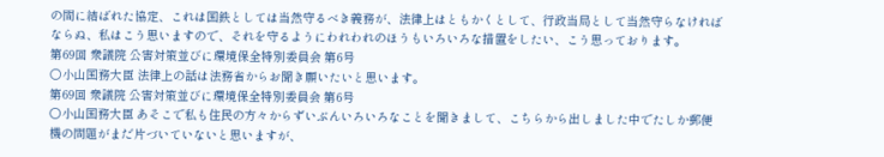の間に結ばれた協定、これは国鉄としては当然守るべき義務が、法律上はともかくとして、行政当局として当然守らなければならぬ、私はこう思いますので、それを守るようにわれわれのほうもいろいろな措置をしたい、こう思っております。
第69回 衆議院 公害対策並びに環境保全特別委員会 第6号
○小山国務大臣 法律上の話は法務省からお聞き願いたいと思います。
第69回 衆議院 公害対策並びに環境保全特別委員会 第6号
○小山国務大臣 あそこで私も住民の方々からずいぶんいろいろなことを聞きまして、こちらから出しました中でたしか郵便機の問題がまだ片づいていないと思いますが、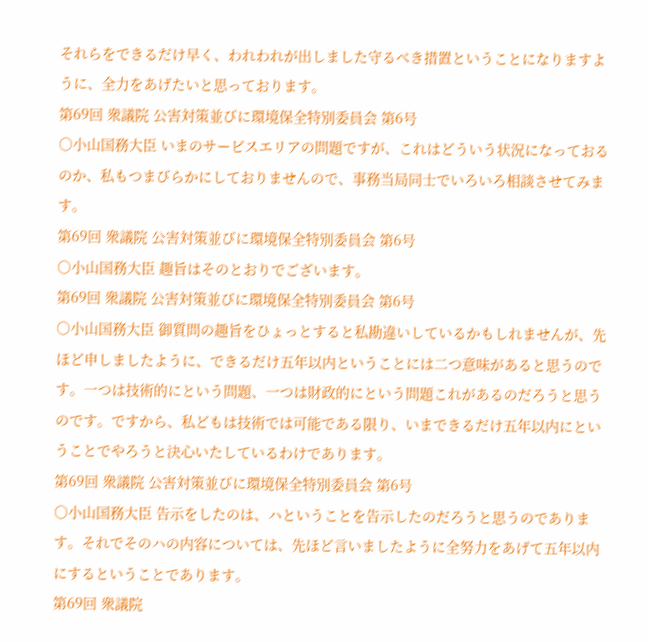それらをできるだけ早く、われわれが出しました守るべき措置ということになりますように、全力をあげたいと思っております。
第69回 衆議院 公害対策並びに環境保全特別委員会 第6号
○小山国務大臣 いまのサービスエリアの問題ですが、これはどういう状況になっておるのか、私もつまびらかにしておりませんので、事務当局同士でいろいろ相談させてみます。
第69回 衆議院 公害対策並びに環境保全特別委員会 第6号
○小山国務大臣 趣旨はそのとおりでございます。
第69回 衆議院 公害対策並びに環境保全特別委員会 第6号
○小山国務大臣 御質問の趣旨をひょっとすると私勘違いしているかもしれませんが、先ほど申しましたように、できるだけ五年以内ということには二つ意味があると思うのです。一つは技術的にという問題、一つは財政的にという問題これがあるのだろうと思うのです。ですから、私どもは技術では可能である限り、いまできるだけ五年以内にということでやろうと決心いたしているわけであります。
第69回 衆議院 公害対策並びに環境保全特別委員会 第6号
○小山国務大臣 告示をしたのは、ハということを告示したのだろうと思うのであります。それでそのハの内容については、先ほど言いましたように全努力をあげて五年以内にするということであります。
第69回 衆議院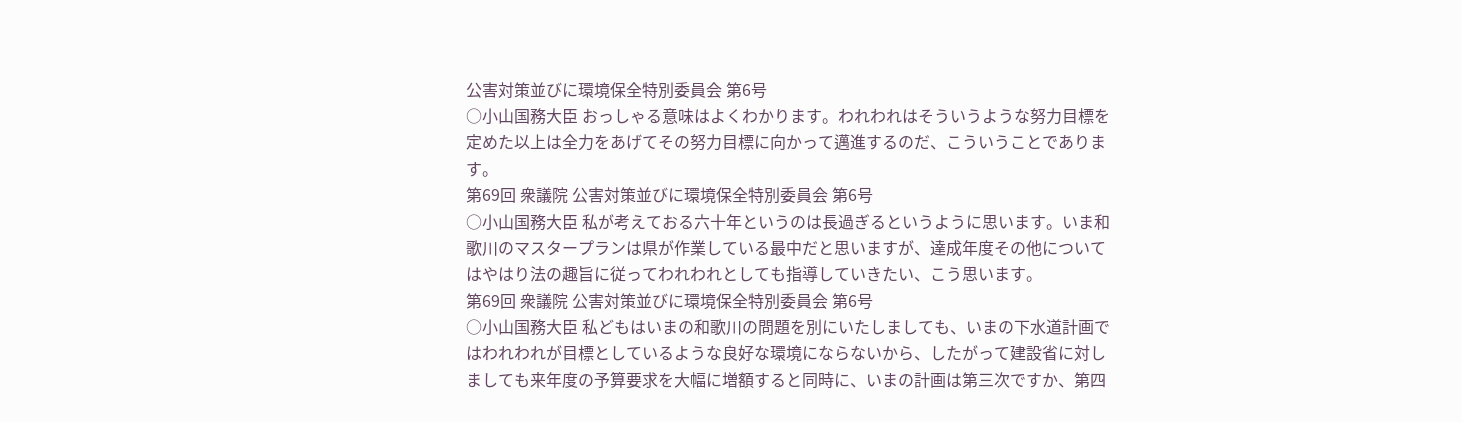公害対策並びに環境保全特別委員会 第6号
○小山国務大臣 おっしゃる意味はよくわかります。われわれはそういうような努力目標を定めた以上は全力をあげてその努力目標に向かって邁進するのだ、こういうことであります。
第69回 衆議院 公害対策並びに環境保全特別委員会 第6号
○小山国務大臣 私が考えておる六十年というのは長過ぎるというように思います。いま和歌川のマスタープランは県が作業している最中だと思いますが、達成年度その他についてはやはり法の趣旨に従ってわれわれとしても指導していきたい、こう思います。
第69回 衆議院 公害対策並びに環境保全特別委員会 第6号
○小山国務大臣 私どもはいまの和歌川の問題を別にいたしましても、いまの下水道計画ではわれわれが目標としているような良好な環境にならないから、したがって建設省に対しましても来年度の予算要求を大幅に増額すると同時に、いまの計画は第三次ですか、第四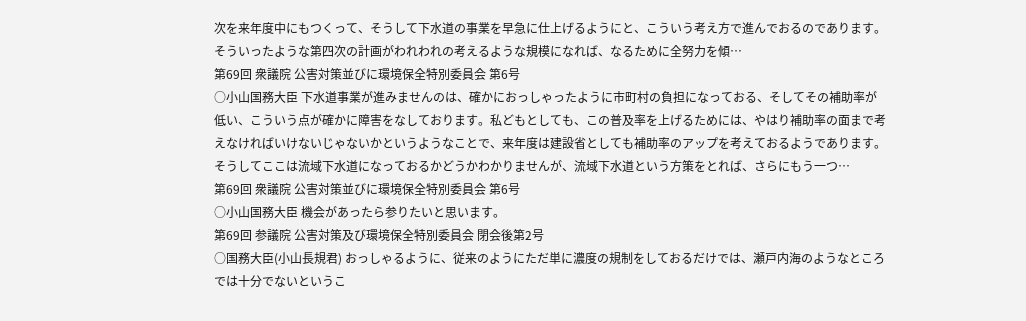次を来年度中にもつくって、そうして下水道の事業を早急に仕上げるようにと、こういう考え方で進んでおるのであります。そういったような第四次の計画がわれわれの考えるような規模になれば、なるために全努力を傾…
第69回 衆議院 公害対策並びに環境保全特別委員会 第6号
○小山国務大臣 下水道事業が進みませんのは、確かにおっしゃったように市町村の負担になっておる、そしてその補助率が低い、こういう点が確かに障害をなしております。私どもとしても、この普及率を上げるためには、やはり補助率の面まで考えなければいけないじゃないかというようなことで、来年度は建設省としても補助率のアップを考えておるようであります。そうしてここは流域下水道になっておるかどうかわかりませんが、流域下水道という方策をとれば、さらにもう一つ…
第69回 衆議院 公害対策並びに環境保全特別委員会 第6号
○小山国務大臣 機会があったら参りたいと思います。
第69回 参議院 公害対策及び環境保全特別委員会 閉会後第2号
○国務大臣(小山長規君) おっしゃるように、従来のようにただ単に濃度の規制をしておるだけでは、瀬戸内海のようなところでは十分でないというこ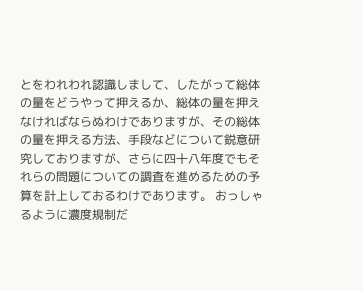とをわれわれ認識しまして、したがって総体の量をどうやって押えるか、総体の量を押えなければならぬわけでありますが、その総体の量を押える方法、手段などについて鋭意研究しておりますが、さらに四十八年度でもそれらの問題についての調査を進めるための予算を計上しておるわけであります。 おっしゃるように濃度規制だ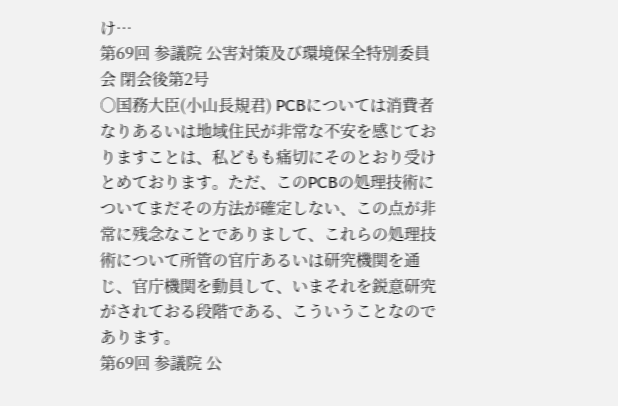け…
第69回 参議院 公害対策及び環境保全特別委員会 閉会後第2号
○国務大臣(小山長規君) PCBについては消費者なりあるいは地域住民が非常な不安を感じておりますことは、私どもも痛切にそのとおり受けとめております。ただ、このPCBの処理技術についてまだその方法が確定しない、この点が非常に残念なことでありまして、これらの処理技術について所管の官庁あるいは研究機関を通じ、官庁機関を動員して、いまそれを鋭意研究がされておる段階である、こういうことなのであります。
第69回 参議院 公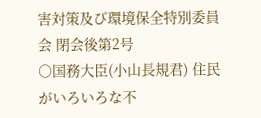害対策及び環境保全特別委員会 閉会後第2号
○国務大臣(小山長規君) 住民がいろいろな不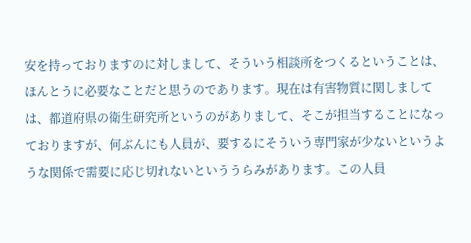安を持っておりますのに対しまして、そういう相談所をつくるということは、ほんとうに必要なことだと思うのであります。現在は有害物質に関しましては、都道府県の衛生研究所というのがありまして、そこが担当することになっておりますが、何ぶんにも人員が、要するにそういう専門家が少ないというような関係で需要に応じ切れないといううらみがあります。この人員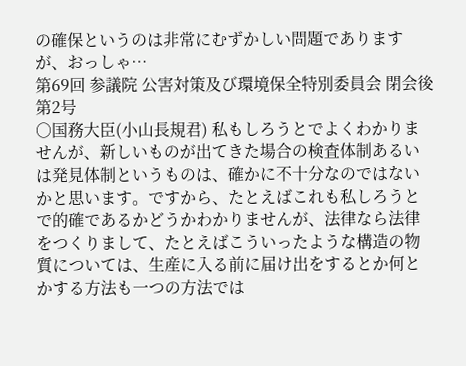の確保というのは非常にむずかしい問題でありますが、おっしゃ…
第69回 参議院 公害対策及び環境保全特別委員会 閉会後第2号
○国務大臣(小山長規君) 私もしろうとでよくわかりませんが、新しいものが出てきた場合の検査体制あるいは発見体制というものは、確かに不十分なのではないかと思います。ですから、たとえばこれも私しろうとで的確であるかどうかわかりませんが、法律なら法律をつくりまして、たとえばこういったような構造の物質については、生産に入る前に届け出をするとか何とかする方法も一つの方法では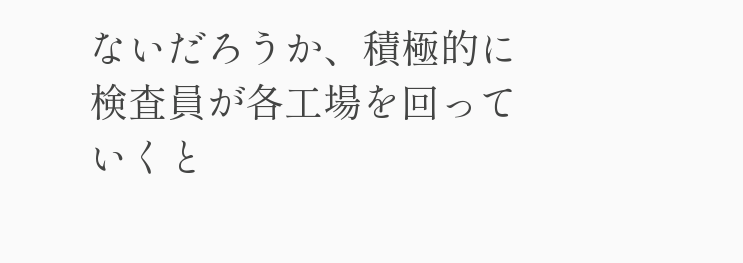ないだろうか、積極的に検査員が各工場を回っていくと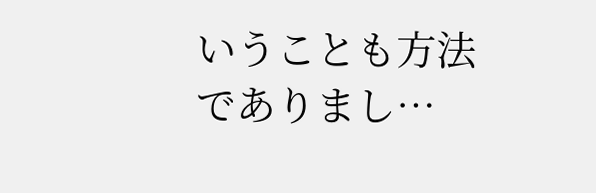いうことも方法でありまし…